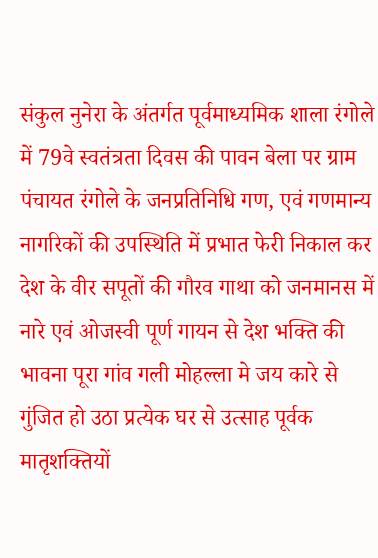संकुल नुनेरा के अंतर्गत पूर्वमाध्यमिक शाला रंगोले में 79वे स्वतंत्रता दिवस की पावन बेला पर ग्राम पंचायत रंगोले के जनप्रतिनिधि गण, एवं गणमान्य नागरिकों की उपस्थिति में प्रभात फेरी निकाल कर देश के वीर सपूतों की गौरव गाथा को जनमानस में नारे एवं ओजस्वी पूर्ण गायन से देश भक्ति की भावना पूरा गांव गली मोहल्ला मे जय कारे से गुंजित हो उठा प्रत्येक घर से उत्साह पूर्वक मातृशक्तियों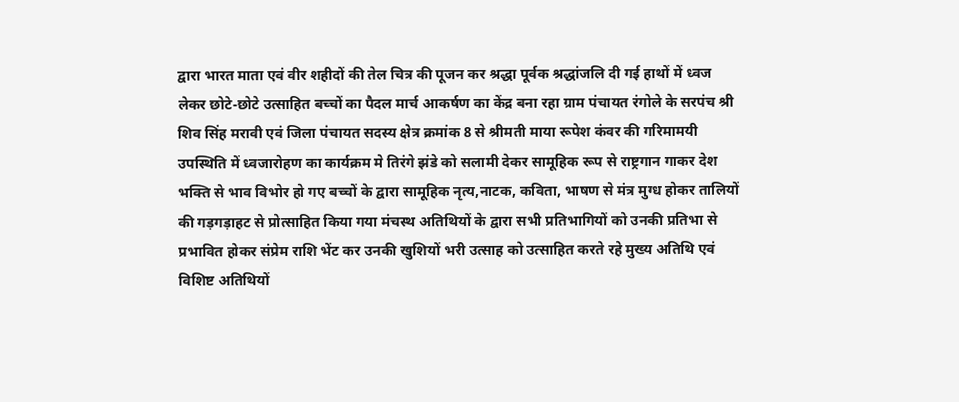द्वारा भारत माता एवं वीर शहीदों की तेल चित्र की पूजन कर श्रद्धा पूर्वक श्रद्धांजलि दी गई हाथों में ध्वज लेकर छोटे-छोटे उत्साहित बच्चों का पैदल मार्च आकर्षण का केंद्र बना रहा ग्राम पंचायत रंगोले के सरपंच श्री शिव सिंह मरावी एवं जिला पंचायत सदस्य क्षेत्र क्रमांक 8 से श्रीमती माया रूपेश कंवर की गरिमामयी उपस्थिति में ध्वजारोहण का कार्यक्रम मे तिरंगे झंडे को सलामी देकर सामूहिक रूप से राष्ट्रगान गाकर देश भक्ति से भाव विभोर हो गए बच्चों के द्वारा सामूहिक नृत्य,नाटक, कविता, भाषण से मंत्र मुग्ध होकर तालियों की गड़गड़ाहट से प्रोत्साहित किया गया मंचस्थ अतिथियों के द्वारा सभी प्रतिभागियों को उनकी प्रतिभा से प्रभावित होकर संप्रेम राशि भेंट कर उनकी खुशियों भरी उत्साह को उत्साहित करते रहे मुख्य अतिथि एवं विशिष्ट अतिथियों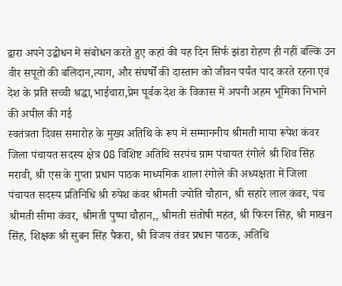द्वारा अपने उद्बोधन में संबोधन करते हुए कहां की यह दिन सिर्फ झंडा रोहण ही नहीं बल्कि उन वीर सपूतों की बलिदान,त्याग, और संघर्षों की दास्तान को जीवन पर्यंत याद करते रहना एवं देश के प्रति सच्ची श्रद्धा,भाईचारा,प्रेम पूर्वक देश के विकास में अपनी अहम भूमिका निभाने की अपील की गई
स्वतंत्रता दिवस समारोह के मुख्य अतिथि के रूप में सम्माननीय श्रीमती माया रूपेश कंवर जिला पंचायत सदस्य क्षेत्र 08 विशिष्ट अतिथि सरपंच ग्राम पंचायत रंगोले श्री शिव सिंह मरावी, श्री एस के गुप्ता प्रधान पाठक माध्यमिक शाला रंगोले की अध्यक्षता में जिला पंचायत सदस्य प्रतिनिधि श्री रुपेश कंवर श्रीमती ज्योति चौहान, श्री सहारे लाल कंवर, पंच श्रीमती सीमा कंवर, श्रीमती पुष्पा चौहान,, श्रीमती संतोषी महंत, श्री फिरन सिंह, श्री माखन सिंह, शिक्षक श्री सुबन सिंह पैकरा, श्री विजय तंवर प्रधान पाठक, अतिथि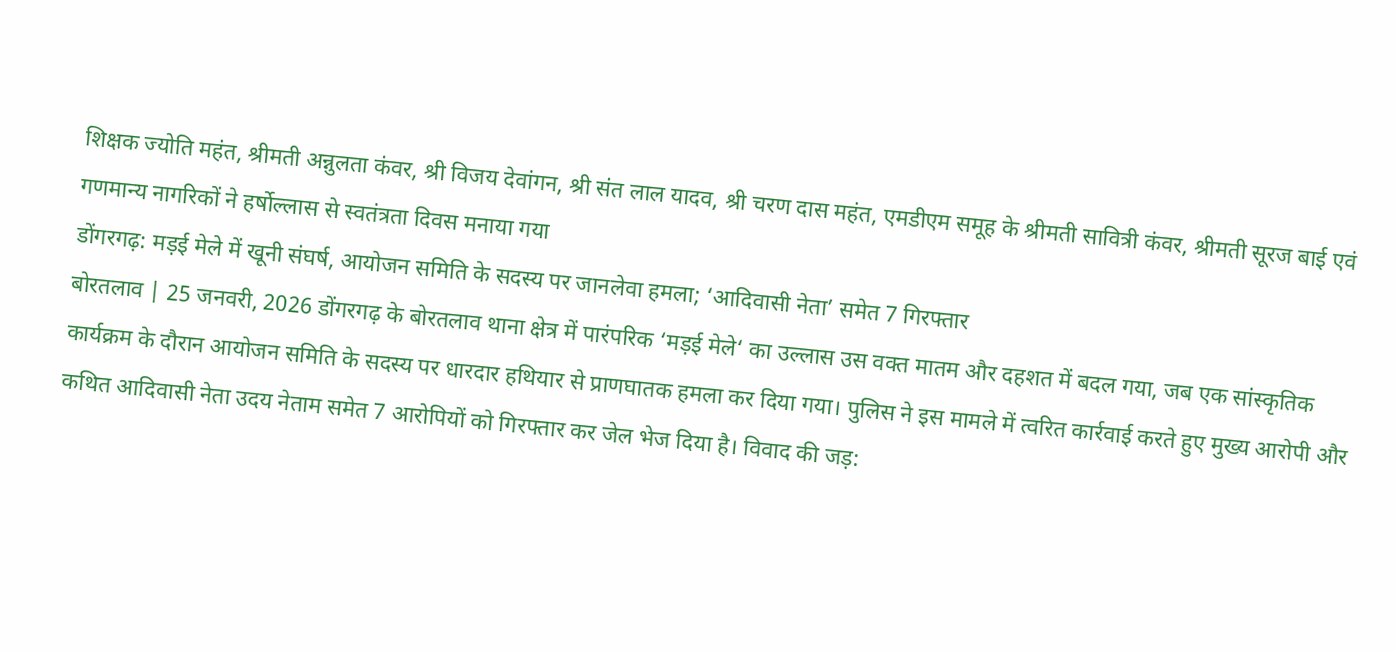शिक्षक ज्योति महंत, श्रीमती अन्नुलता कंवर, श्री विजय देवांगन, श्री संत लाल यादव, श्री चरण दास महंत, एमडीएम समूह के श्रीमती सावित्री कंवर, श्रीमती सूरज बाई एवं गणमान्य नागरिकों ने हर्षोल्लास से स्वतंत्रता दिवस मनाया गया
डोंगरगढ़: मड़ई मेले में खूनी संघर्ष, आयोजन समिति के सदस्य पर जानलेवा हमला; ‘आदिवासी नेता’ समेत 7 गिरफ्तार
बोरतलाव | 25 जनवरी, 2026 डोंगरगढ़ के बोरतलाव थाना क्षेत्र में पारंपरिक ‘मड़ई मेले‘ का उल्लास उस वक्त मातम और दहशत में बदल गया, जब एक सांस्कृतिक कार्यक्रम के दौरान आयोजन समिति के सदस्य पर धारदार हथियार से प्राणघातक हमला कर दिया गया। पुलिस ने इस मामले में त्वरित कार्रवाई करते हुए मुख्य आरोपी और कथित आदिवासी नेता उदय नेताम समेत 7 आरोपियों को गिरफ्तार कर जेल भेज दिया है। विवाद की जड़: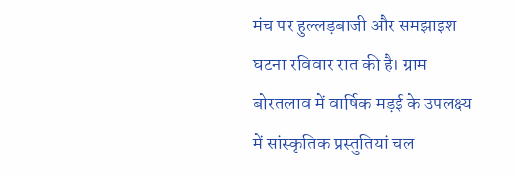मंच पर हुल्लड़बाजी और समझाइश घटना रविवार रात की है। ग्राम बोरतलाव में वार्षिक मड़ई के उपलक्ष्य में सांस्कृतिक प्रस्तुतियां चल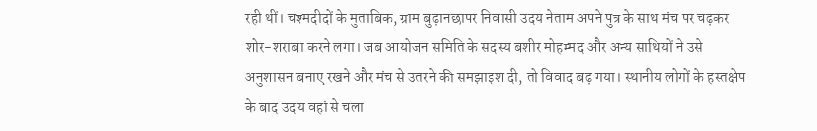रही थीं। चश्मदीदों के मुताबिक, ग्राम बुढ़ानछापर निवासी उदय नेताम अपने पुत्र के साथ मंच पर चढ़कर शोर-शराबा करने लगा। जब आयोजन समिति के सदस्य बशीर मोहम्मद और अन्य साथियों ने उसे अनुशासन बनाए रखने और मंच से उतरने की समझाइश दी, तो विवाद बढ़ गया। स्थानीय लोगों के हस्तक्षेप के बाद उदय वहां से चला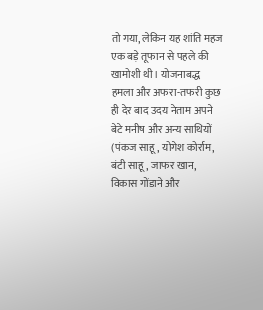तो गया, लेकिन यह शांति महज एक बड़े तूफान से पहले की खामोशी थी। योजनाबद्ध हमला और अफरा-तफरी कुछ ही देर बाद उदय नेताम अपने बेटे मनीष और अन्य साथियों (पंकज साहू, योगेश कोर्राम, बंटी साहू, जाफर खान, विकास गोंडाने और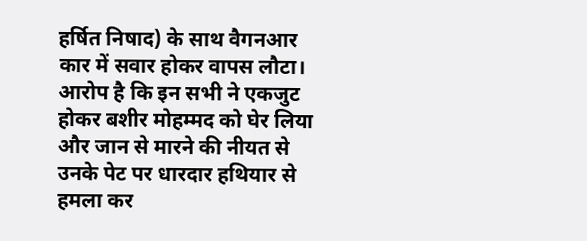हर्षित निषाद) के साथ वैगनआर कार में सवार होकर वापस लौटा। आरोप है कि इन सभी ने एकजुट होकर बशीर मोहम्मद को घेर लिया और जान से मारने की नीयत से उनके पेट पर धारदार हथियार से हमला कर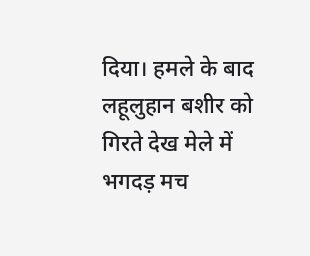दिया। हमले के बाद लहूलुहान बशीर को गिरते देख मेले में भगदड़ मच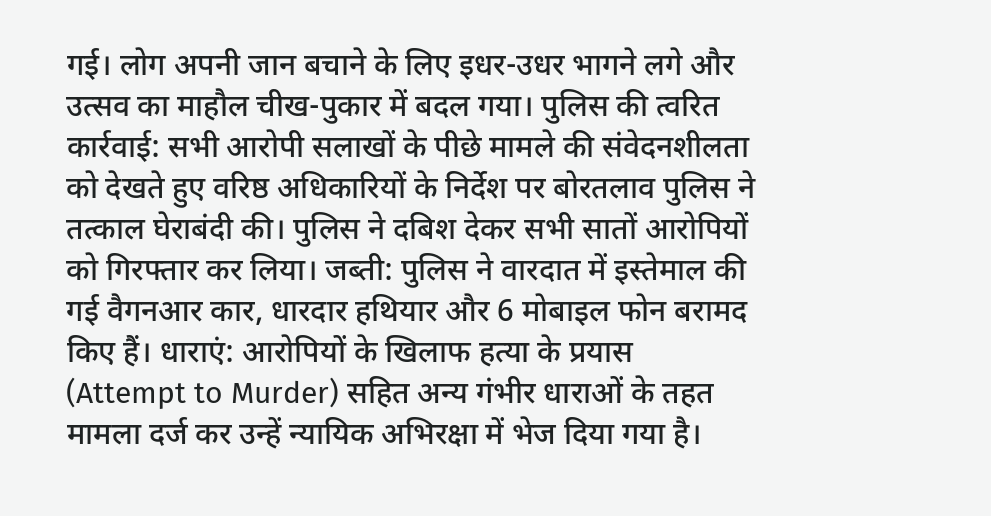गई। लोग अपनी जान बचाने के लिए इधर-उधर भागने लगे और उत्सव का माहौल चीख-पुकार में बदल गया। पुलिस की त्वरित कार्रवाई: सभी आरोपी सलाखों के पीछे मामले की संवेदनशीलता को देखते हुए वरिष्ठ अधिकारियों के निर्देश पर बोरतलाव पुलिस ने तत्काल घेराबंदी की। पुलिस ने दबिश देकर सभी सातों आरोपियों को गिरफ्तार कर लिया। जब्ती: पुलिस ने वारदात में इस्तेमाल की गई वैगनआर कार, धारदार हथियार और 6 मोबाइल फोन बरामद किए हैं। धाराएं: आरोपियों के खिलाफ हत्या के प्रयास (Attempt to Murder) सहित अन्य गंभीर धाराओं के तहत मामला दर्ज कर उन्हें न्यायिक अभिरक्षा में भेज दिया गया है।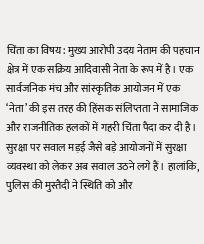चिंता का विषय: मुख्य आरोपी उदय नेताम की पहचान क्षेत्र में एक सक्रिय आदिवासी नेता के रूप में है। एक सार्वजनिक मंच और सांस्कृतिक आयोजन में एक ‘नेता’ की इस तरह की हिंसक संलिप्तता ने सामाजिक और राजनीतिक हलकों में गहरी चिंता पैदा कर दी है। सुरक्षा पर सवाल मड़ई जैसे बड़े आयोजनों में सुरक्षा व्यवस्था को लेकर अब सवाल उठने लगे हैं। हालांकि, पुलिस की मुस्तैदी ने स्थिति को और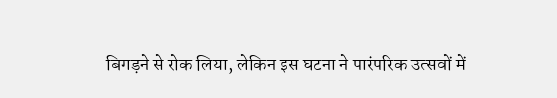बिगड़ने से रोक लिया, लेकिन इस घटना ने पारंपरिक उत्सवों में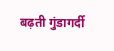बढ़ती गुंडागर्दी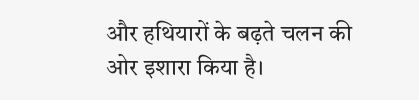और हथियारों के बढ़ते चलन की ओर इशारा किया है।